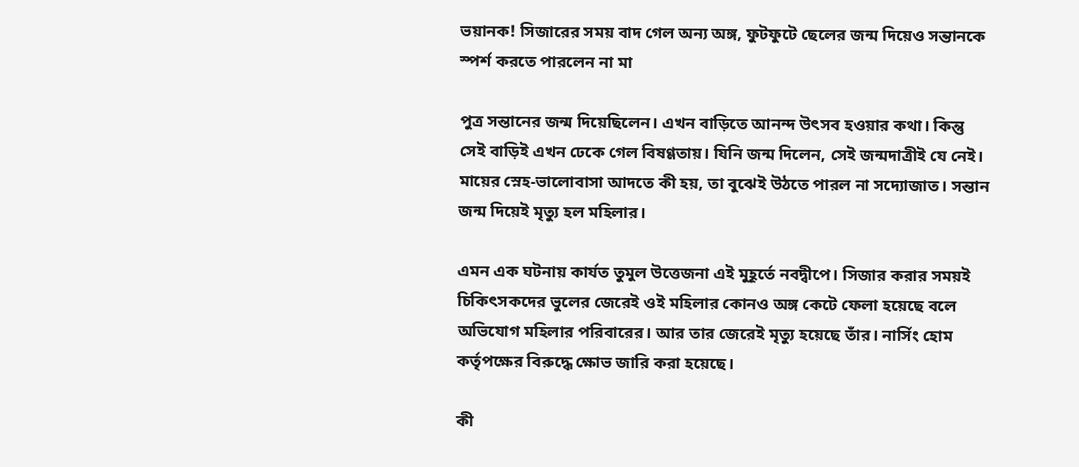ভয়ানক! সিজারের সময় বাদ গেল অন্য অঙ্গ, ফুটফুটে ছেলের জন্ম দিয়েও সন্তানকে স্পর্শ করতে পারলেন না মা

পুত্র সন্তানের জন্ম দিয়েছিলেন। এখন বাড়িতে আনন্দ উৎসব হওয়ার কথা। কিন্তু সেই বাড়িই এখন ঢেকে গেল বিষণ্ণতায়। যিনি জন্ম দিলেন, সেই জন্মদাত্রীই যে নেই। মায়ের স্নেহ-ভালোবাসা আদতে কী হয়, তা বুঝেই উঠতে পারল না সদ্যোজাত। সন্তান জন্ম দিয়েই মৃত্যু হল মহিলার।

এমন এক ঘটনায় কার্যত তুমুল উত্তেজনা এই মুহূর্তে নবদ্বীপে। সিজার করার সময়ই চিকিৎসকদের ভুলের জেরেই ওই মহিলার কোনও অঙ্গ কেটে ফেলা হয়েছে বলে অভিযোগ মহিলার পরিবারের। আর তার জেরেই মৃত্যু হয়েছে তাঁর। নার্সিং হোম কর্তৃপক্ষের বিরুদ্ধে ক্ষোভ জারি করা হয়েছে।

কী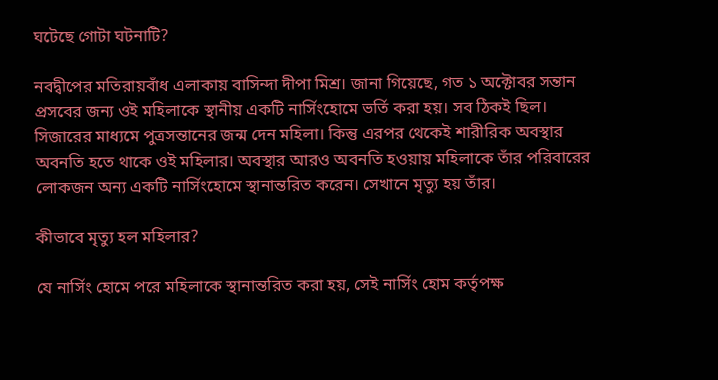ঘটেছে গোটা ঘটনাটি?

নবদ্বীপের মতিরায়বাঁধ এলাকায় বাসিন্দা দীপা মিশ্র। জানা গিয়েছে, গত ১ অক্টোবর সন্তান প্রসবের জন্য ওই মহিলাকে স্থানীয় একটি নার্সিংহোমে ভর্তি করা হয়। সব ঠিকই ছিল। সিজারের মাধ্যমে পুত্রসন্তানের জন্ম দেন মহিলা। কিন্তু এরপর থেকেই শারীরিক অবস্থার অবনতি হতে থাকে ওই মহিলার। অবস্থার আরও অবনতি হওয়ায় মহিলাকে তাঁর পরিবারের লোকজন অন্য একটি নার্সিংহোমে স্থানান্তরিত করেন। সেখানে মৃত্যু হয় তাঁর।

কীভাবে মৃত্যু হল মহিলার?

যে নার্সিং হোমে পরে মহিলাকে স্থানান্তরিত করা হয়, সেই নার্সিং হোম কর্তৃপক্ষ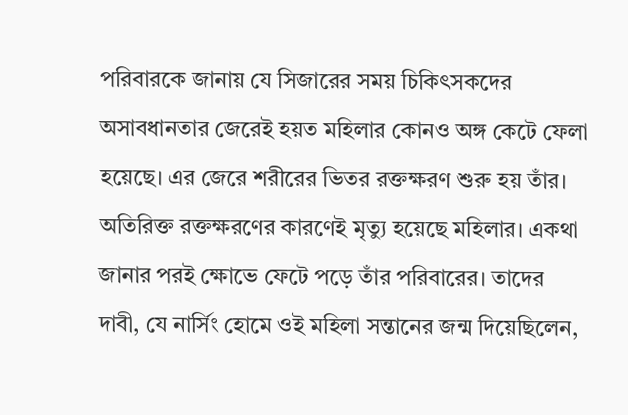পরিবারকে জানায় যে সিজারের সময় চিকিৎসকদের অসাবধানতার জেরেই হয়ত মহিলার কোনও অঙ্গ কেটে ফেলা হয়েছে। এর জেরে শরীরের ভিতর রক্তক্ষরণ শুরু হয় তাঁর। অতিরিক্ত রক্তক্ষরণের কারণেই মৃত্যু হয়েছে মহিলার। একথা জানার পরই ক্ষোভে ফেটে পড়ে তাঁর পরিবারের। তাদের দাবী, যে নার্সিং হোমে ওই মহিলা সন্তানের জন্ম দিয়েছিলেন,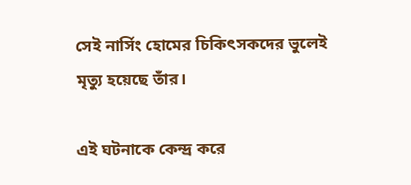সেই নার্সিং হোমের চিকিৎসকদের ভুলেই মৃত্যু হয়েছে তাঁর।

এই ঘটনাকে কেন্দ্র করে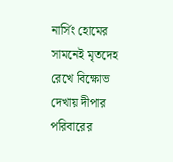নার্সিং হোমের সামনেই মৃতদেহ রেখে বিক্ষোভ দেখায় দীপার পরিবারের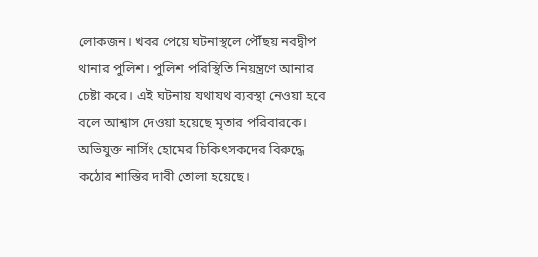লোকজন। খবর পেয়ে ঘটনাস্থলে পৌঁছয় নবদ্বীপ থানার পুলিশ। পুলিশ পরিস্থিতি নিয়ন্ত্রণে আনার চেষ্টা করে। এই ঘটনায় যথাযথ ব্যবস্থা নেওয়া হবে বলে আশ্বাস দেওয়া হয়েছে মৃতার পরিবারকে। অভিযুক্ত নার্সিং হোমের চিকিৎসকদের বিরুদ্ধে কঠোর শাস্তির দাবী তোলা হয়েছে।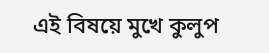এই বিষয়ে মুখে কুলুপ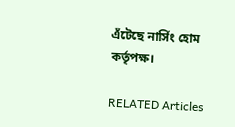এঁটেছে নার্সিং হোম কর্তৃপক্ষ।

RELATED Articles